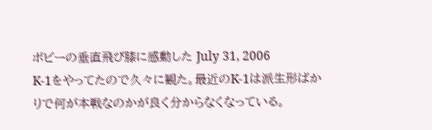ボビーの垂直飛び膝に感動した July 31, 2006
K-1をやってたので久々に観た。最近のK-1は派生形ばかりで何が本戦なのかが良く分からなくなっている。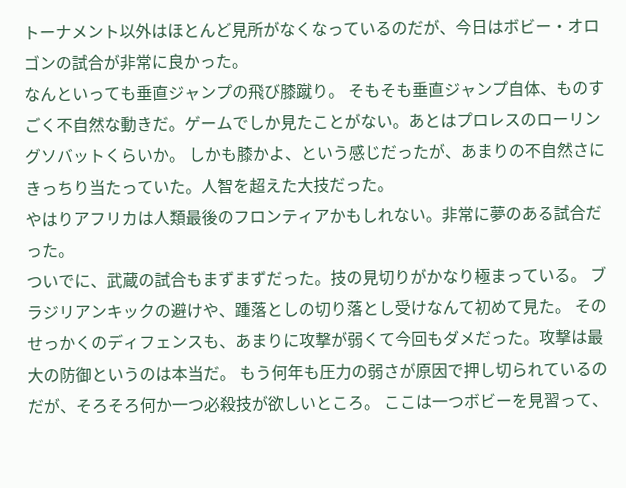トーナメント以外はほとんど見所がなくなっているのだが、今日はボビー・オロゴンの試合が非常に良かった。
なんといっても垂直ジャンプの飛び膝蹴り。 そもそも垂直ジャンプ自体、ものすごく不自然な動きだ。ゲームでしか見たことがない。あとはプロレスのローリングソバットくらいか。 しかも膝かよ、という感じだったが、あまりの不自然さにきっちり当たっていた。人智を超えた大技だった。
やはりアフリカは人類最後のフロンティアかもしれない。非常に夢のある試合だった。
ついでに、武蔵の試合もまずまずだった。技の見切りがかなり極まっている。 ブラジリアンキックの避けや、踵落としの切り落とし受けなんて初めて見た。 そのせっかくのディフェンスも、あまりに攻撃が弱くて今回もダメだった。攻撃は最大の防御というのは本当だ。 もう何年も圧力の弱さが原因で押し切られているのだが、そろそろ何か一つ必殺技が欲しいところ。 ここは一つボビーを見習って、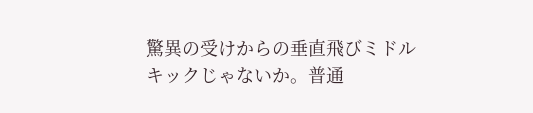驚異の受けからの垂直飛びミドルキックじゃないか。普通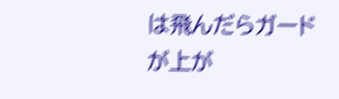は飛んだらガードが上が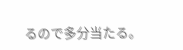るので多分当たる。